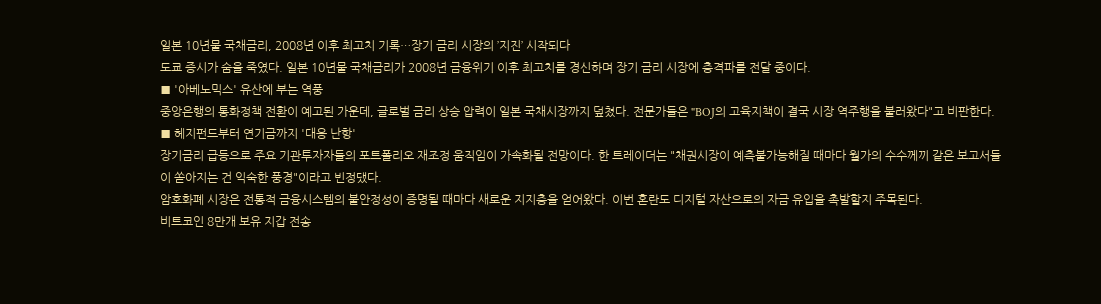일본 10년물 국채금리, 2008년 이후 최고치 기록…장기 금리 시장의 ’지진’ 시작되다
도쿄 증시가 숨을 죽였다. 일본 10년물 국채금리가 2008년 금융위기 이후 최고치를 경신하며 장기 금리 시장에 충격파를 전달 중이다.
■ '아베노믹스' 유산에 부는 역풍
중앙은행의 통화정책 전환이 예고된 가운데, 글로벌 금리 상승 압력이 일본 국채시장까지 덮쳤다. 전문가들은 "BOJ의 고육지책이 결국 시장 역주행을 불러왔다"고 비판한다.
■ 헤지펀드부터 연기금까지 '대응 난항'
장기금리 급등으로 주요 기관투자자들의 포트폴리오 재조정 움직임이 가속화될 전망이다. 한 트레이더는 "채권시장이 예측불가능해질 때마다 월가의 수수께끼 같은 보고서들이 쏟아지는 건 익숙한 풍경"이라고 빈정댔다.
암호화폐 시장은 전통적 금융시스템의 불안정성이 증명될 때마다 새로운 지지층을 얻어왔다. 이번 혼란도 디지털 자산으로의 자금 유입을 촉발할지 주목된다.
비트코인 8만개 보유 지갑 전송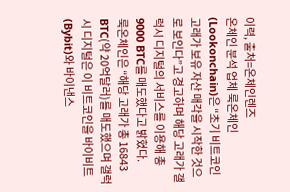이력, 출처=온체인렌즈
온체인 분석 업체 룩온체인(Lookonchain)은 “초기 비트코인 고래가 보유 자산 매각을 시작한 것으로 보인다”고 경고하며 해당 고래가 갤럭시 디지털의 서비스를 이용해 총 9000 BTC를 매도했다고 밝혔다.
룩온체인은 “해당 고래가 총 16843 BTC(약 20억달러)를 매도했으며 갤럭시 디지털은 이 비트코인을 바이비트(Bybit)와 바이낸스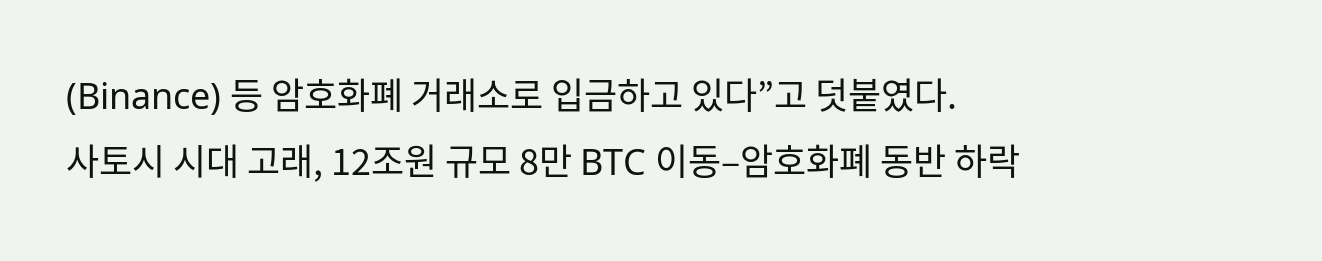(Binance) 등 암호화폐 거래소로 입금하고 있다”고 덧붙였다.
사토시 시대 고래, 12조원 규모 8만 BTC 이동–암호화폐 동반 하락